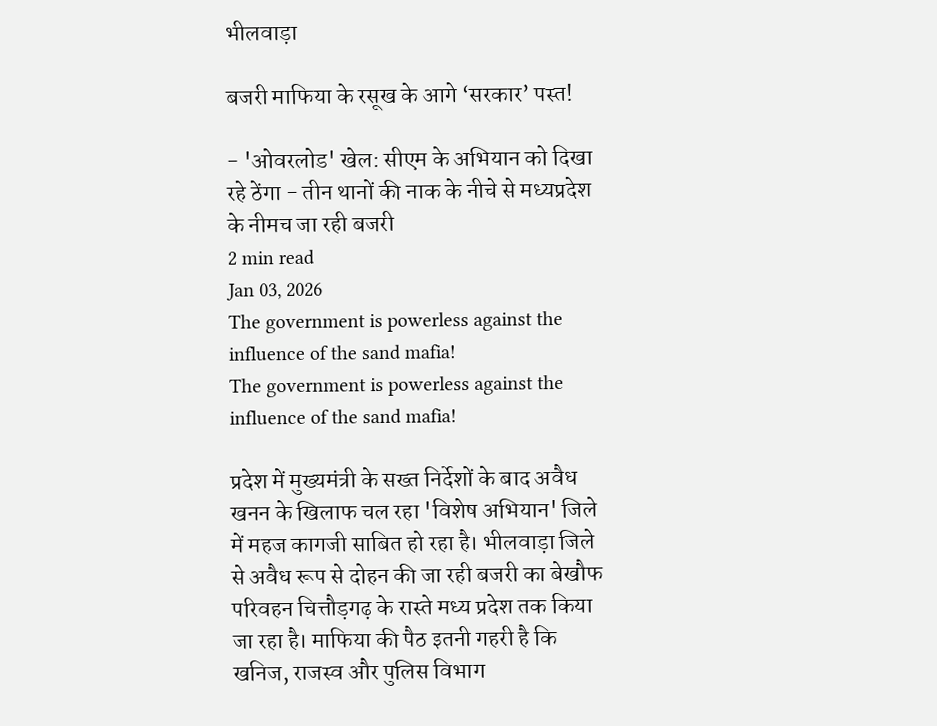भीलवाड़ा

बजरी माफिया के रसूख के आगे ‘सरकार’ पस्त!

- 'ओवरलोड' खेल: सीएम के अभियान को दिखा रहे ठेंगा - तीन थानों की नाक के नीचे से मध्यप्रदेश के नीमच जा रही बजरी
2 min read
Jan 03, 2026
The government is powerless against the influence of the sand mafia!
The government is powerless against the influence of the sand mafia!

प्रदेश में मुख्यमंत्री के सख्त निर्देशों के बाद अवैध खनन के खिलाफ चल रहा 'विशेष अभियान' जिले में महज कागजी साबित हो रहा है। भीलवाड़ा जिले से अवैध रूप से दोहन की जा रही बजरी का बेखौफ परिवहन चित्तौड़गढ़ के रास्ते मध्य प्रदेश तक किया जा रहा है। माफिया की पैठ इतनी गहरी है कि खनिज, राजस्व और पुलिस विभाग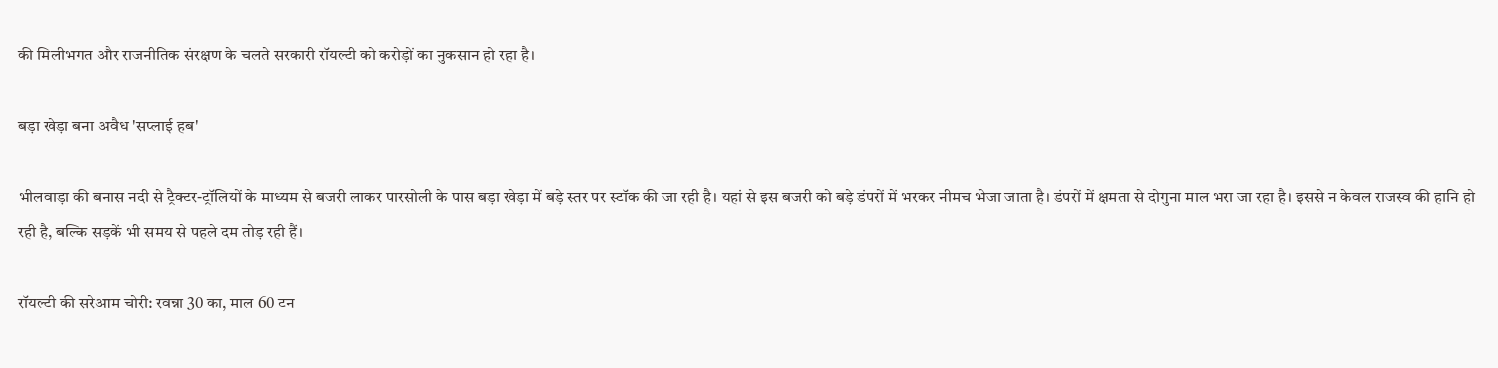की मिलीभगत और राजनीतिक संरक्षण के चलते सरकारी रॉयल्टी को करोड़ों का नुकसान हो रहा है।

बड़ा खेड़ा बना अवैध 'सप्लाई हब'

भीलवाड़ा की बनास नदी से ट्रैक्टर-ट्रॉलियों के माध्यम से बजरी लाकर पारसोली के पास बड़ा खेड़ा में बड़े स्तर पर स्टॉक की जा रही है। यहां से इस बजरी को बड़े डंपरों में भरकर नीमच भेजा जाता है। डंपरों में क्षमता से दोगुना माल भरा जा रहा है। इससे न केवल राजस्व की हानि हो रही है, बल्कि सड़कें भी समय से पहले दम तोड़ रही हैं।

रॉयल्टी की सरेआम चोरी: रवन्ना 30 का, माल 60 टन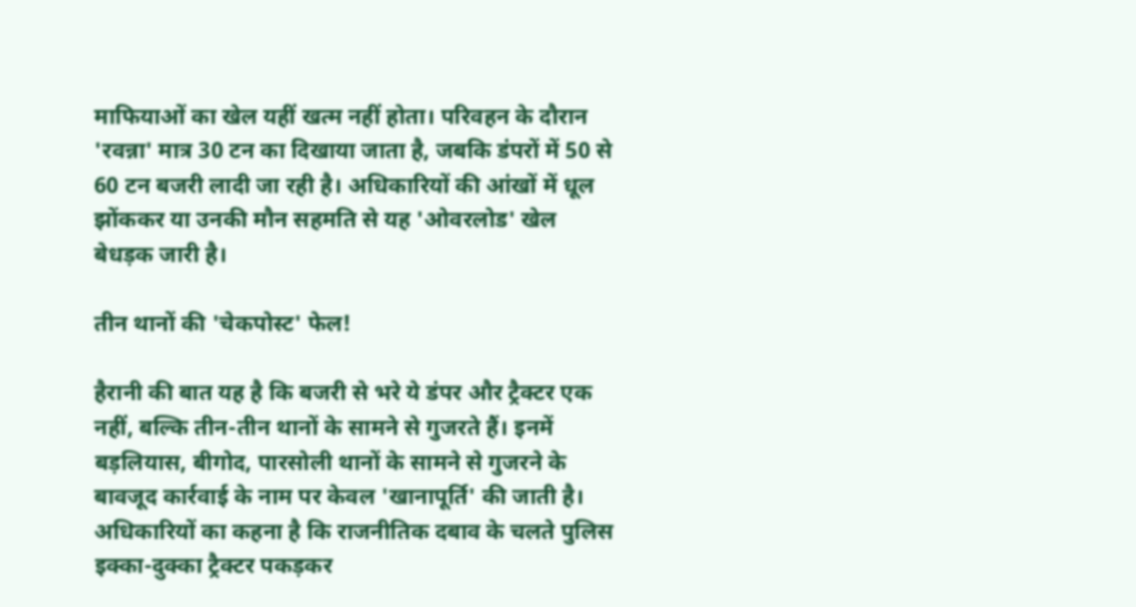माफियाओं का खेल यहीं खत्म नहीं होता। परिवहन के दौरान 'रवन्ना' मात्र 30 टन का दिखाया जाता है, जबकि डंपरों में 50 से 60 टन बजरी लादी जा रही है। अधिकारियों की आंखों में धूल झोंककर या उनकी मौन सहमति से यह 'ओवरलोड' खेल बेधड़क जारी है।

तीन थानों की 'चेकपोस्ट' फेल!

हैरानी की बात यह है कि बजरी से भरे ये डंपर और ट्रैक्टर एक नहीं, बल्कि तीन-तीन थानों के सामने से गुजरते हैं। इनमें बड़लियास, बीगोद, पारसोली थानों के सामने से गुजरने के बावजूद कार्रवाई के नाम पर केवल 'खानापूर्ति' की जाती है। अधिकारियों का कहना है कि राजनीतिक दबाव के चलते पुलिस इक्का-दुक्का ट्रैक्टर पकड़कर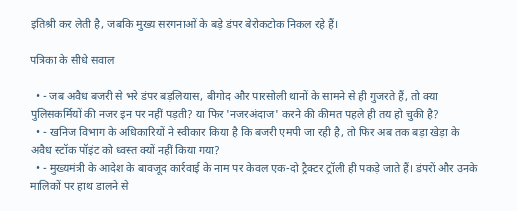इतिश्री कर लेती है, जबकि मुख्य सरगनाओं के बड़े डंपर बेरोकटोक निकल रहे हैं।

पत्रिका के सीधे सवाल

  • - जब अवैध बजरी से भरे डंपर बड़लियास, बीगोद और पारसोली थानों के सामने से ही गुजरते हैं, तो क्या पुलिसकर्मियों की नजर इन पर नहीं पड़ती? या फिर 'नजरअंदाज' करने की कीमत पहले ही तय हो चुकी है?
  • - खनिज विभाग के अधिकारियों ने स्वीकार किया है कि बजरी एमपी जा रही है, तो फिर अब तक बड़ा खेड़ा के अवैध स्टॉक पॉइंट को ध्वस्त क्यों नहीं किया गया?
  • - मुख्यमंत्री के आदेश के बावजूद कार्रवाई के नाम पर केवल एक-दो ट्रैक्टर ट्रॉली ही पकड़े जाते हैं। डंपरों और उनके मालिकों पर हाथ डालने से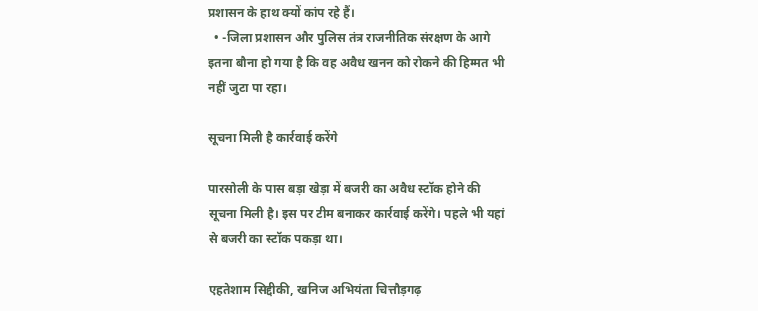प्रशासन के हाथ क्यों कांप रहे हैं।
  • -जिला प्रशासन और पुलिस तंत्र राजनीतिक संरक्षण के आगे इतना बौना हो गया है कि वह अवैध खनन को रोकने की हिम्मत भी नहीं जुटा पा रहा।

सूचना मिली है कार्रवाई करेंगे

पारसोली के पास बड़ा खेड़ा में बजरी का अवैध स्टॉक होने की सूचना मिली है। इस पर टीम बनाकर कार्रवाई करेंगे। पहले भी यहां से बजरी का स्टॉक पकड़ा था।

एहतेशाम सिद्दीकी, खनिज अभियंता चित्तौड़गढ़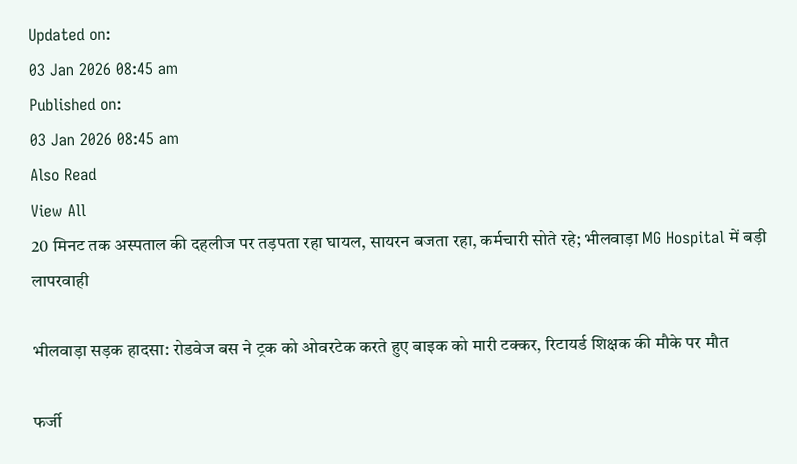Updated on:
03 Jan 2026 08:45 am
Published on:
03 Jan 2026 08:45 am
Also Read
View All
20 मिनट तक अस्पताल की दहलीज पर तड़पता रहा घायल, सायरन बजता रहा, कर्मचारी सोते रहे; भीलवाड़ा MG Hospital में बड़ी लापरवाही

भीलवाड़ा सड़क हादसा: रोडवेज बस ने ट्रक को ओवरटेक करते हुए बाइक को मारी टक्कर, रिटायर्ड शिक्षक की मौके पर मौत

फर्जी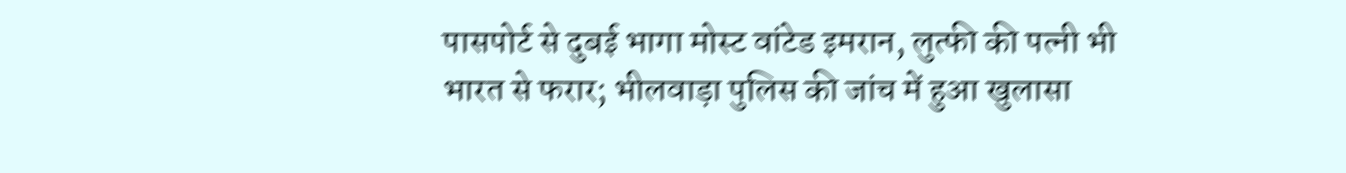पासपोर्ट से दुबई भागा मोस्ट वांटेड इमरान, लुत्फी की पत्नी भी भारत से फरार; भीलवाड़ा पुलिस की जांच में हुआ खुलासा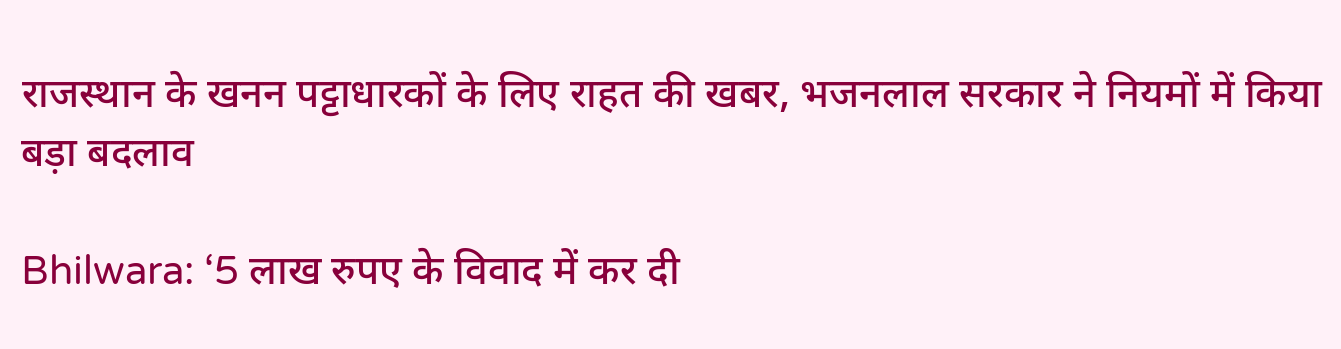राजस्थान के खनन पट्टाधारकों के लिए राहत की खबर, भजनलाल सरकार ने नियमों में किया बड़ा बदलाव

Bhilwara: ‘5 लाख रुपए के विवाद में कर दी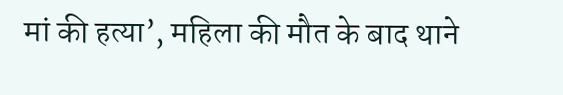मां की हत्या’, महिला की मौत के बाद थाने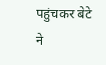पहुंचकर बेटे ने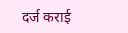दर्ज कराई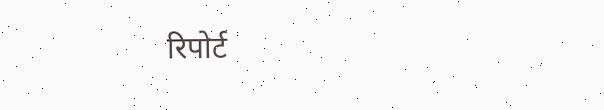रिपोर्ट